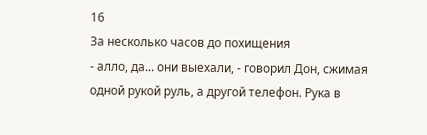16
За несколько часов до похищения
- алло, да... они выехали, - говорил Дон, сжимая одной рукой руль, а другой телефон. Рука в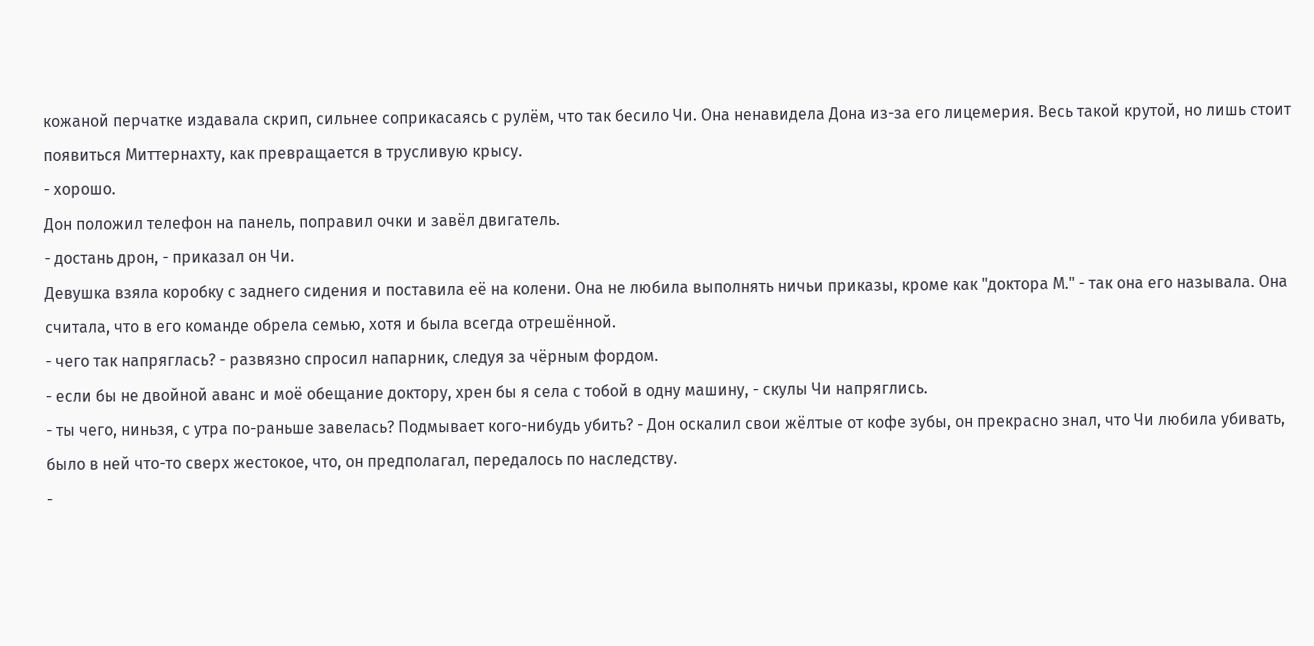кожаной перчатке издавала скрип, сильнее соприкасаясь с рулём, что так бесило Чи. Она ненавидела Дона из-за его лицемерия. Весь такой крутой, но лишь стоит появиться Миттернахту, как превращается в трусливую крысу.
- хорошо.
Дон положил телефон на панель, поправил очки и завёл двигатель.
- достань дрон, - приказал он Чи.
Девушка взяла коробку с заднего сидения и поставила её на колени. Она не любила выполнять ничьи приказы, кроме как "доктора М." - так она его называла. Она считала, что в его команде обрела семью, хотя и была всегда отрешённой.
- чего так напряглась? - развязно спросил напарник, следуя за чёрным фордом.
- если бы не двойной аванс и моё обещание доктору, хрен бы я села с тобой в одну машину, - скулы Чи напряглись.
- ты чего, ниньзя, с утра по-раньше завелась? Подмывает кого-нибудь убить? - Дон оскалил свои жёлтые от кофе зубы, он прекрасно знал, что Чи любила убивать, было в ней что-то сверх жестокое, что, он предполагал, передалось по наследству.
-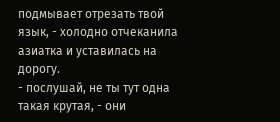подмывает отрезать твой язык, - холодно отчеканила азиатка и уставилась на дорогу.
- послушай, не ты тут одна такая крутая, - они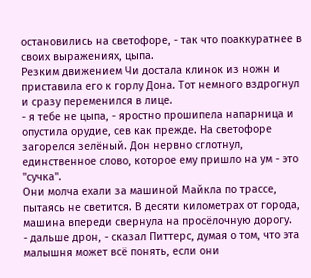остановились на светофоре, - так что поаккуратнее в своих выражениях, цыпа.
Резким движением Чи достала клинок из ножн и приставила его к горлу Дона. Тот немного вздрогнул и сразу переменился в лице.
- я тебе не цыпа, - яростно прошипела напарница и опустила орудие, сев как прежде. На светофоре загорелся зелёный. Дон нервно сглотнул, единственное слово, которое ему пришло на ум - это "сучка".
Они молча ехали за машиной Майкла по трассе, пытаясь не светится. В десяти километрах от города, машина впереди свернула на просёлочную дорогу.
- дальше дрон, - сказал Питтерс, думая о том, что эта малышня может всё понять, если они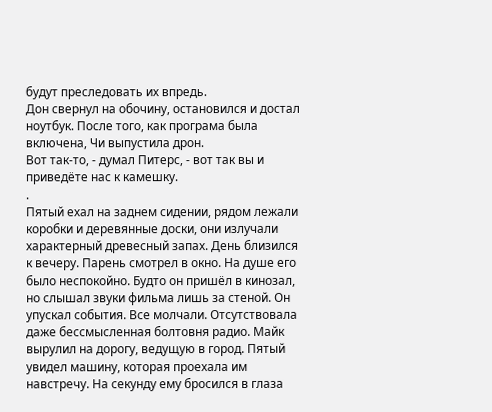будут преследовать их впредь.
Дон свернул на обочину, остановился и достал ноутбук. После того, как програма была включена, Чи выпустила дрон.
Вот так-то, - думал Питерс, - вот так вы и приведёте нас к камешку.
.
Пятый ехал на заднем сидении, рядом лежали коробки и деревянные доски, они излучали характерный древесный запах. День близился к вечеру. Парень смотрел в окно. На душе его было неспокойно. Будто он пришёл в кинозал, но слышал звуки фильма лишь за стеной. Он упускал события. Все молчали. Отсутствовала даже бессмысленная болтовня радио. Майк вырулил на дорогу, ведущую в город. Пятый увидел машину, которая проехала им навстречу. На секунду ему бросился в глаза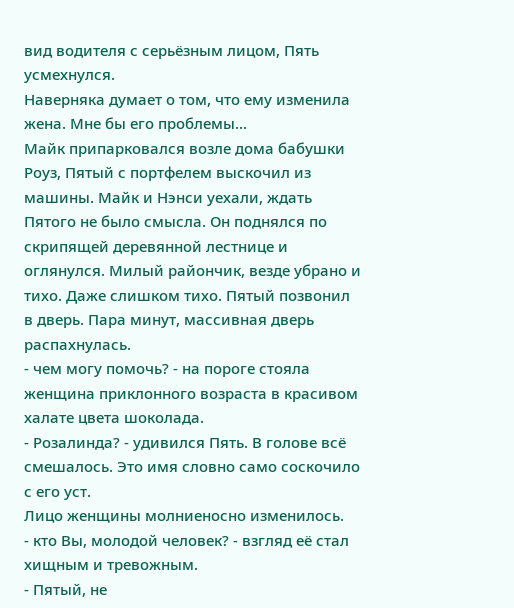вид водителя с серьёзным лицом, Пять усмехнулся.
Наверняка думает о том, что ему изменила жена. Мне бы его проблемы...
Майк припарковался возле дома бабушки Роуз, Пятый с портфелем выскочил из машины. Майк и Нэнси уехали, ждать Пятого не было смысла. Он поднялся по скрипящей деревянной лестнице и оглянулся. Милый райончик, везде убрано и тихо. Даже слишком тихо. Пятый позвонил в дверь. Пара минут, массивная дверь распахнулась.
- чем могу помочь? - на пороге стояла женщина приклонного возраста в красивом халате цвета шоколада.
- Розалинда? - удивился Пять. В голове всё смешалось. Это имя словно само соскочило с его уст.
Лицо женщины молниеносно изменилось.
- кто Вы, молодой человек? - взгляд её стал хищным и тревожным.
- Пятый, не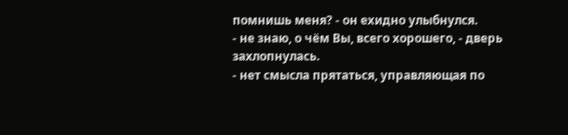помнишь меня? - он ехидно улыбнулся.
- не знаю, о чём Вы, всего хорошего, - дверь захлопнулась.
- нет смысла прятаться, управляющая по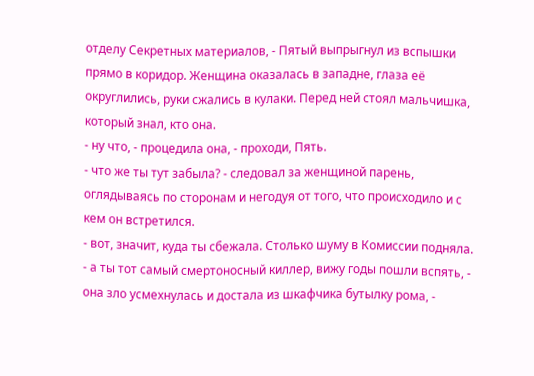отделу Секретных материалов, - Пятый выпрыгнул из вспышки прямо в коридор. Женщина оказалась в западне, глаза её округлились, руки сжались в кулаки. Перед ней стоял мальчишка, который знал, кто она.
- ну что, - процедила она, - проходи, Пять.
- что же ты тут забыла? - следовал за женщиной парень, оглядываясь по сторонам и негодуя от того, что происходило и с кем он встретился.
- вот, значит, куда ты сбежала. Столько шуму в Комиссии подняла.
- а ты тот самый смертоносный киллер, вижу годы пошли вспять, - она зло усмехнулась и достала из шкафчика бутылку рома, -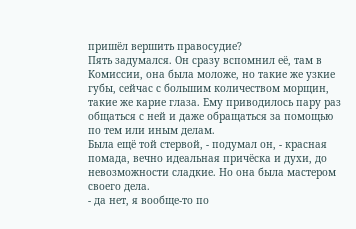пришёл вершить правосудие?
Пять задумался. Он сразу вспомнил её, там в Комиссии, она была моложе, но такие же узкие губы, сейчас с большим количеством морщин, такие же карие глаза. Ему приводилось пару раз общаться с ней и даже обращаться за помощью по тем или иным делам.
Была ещё той стервой, - подумал он, - красная помада, вечно идеальная причёска и духи, до невозможности сладкие. Но она была мастером своего дела.
- да нет, я вообще-то по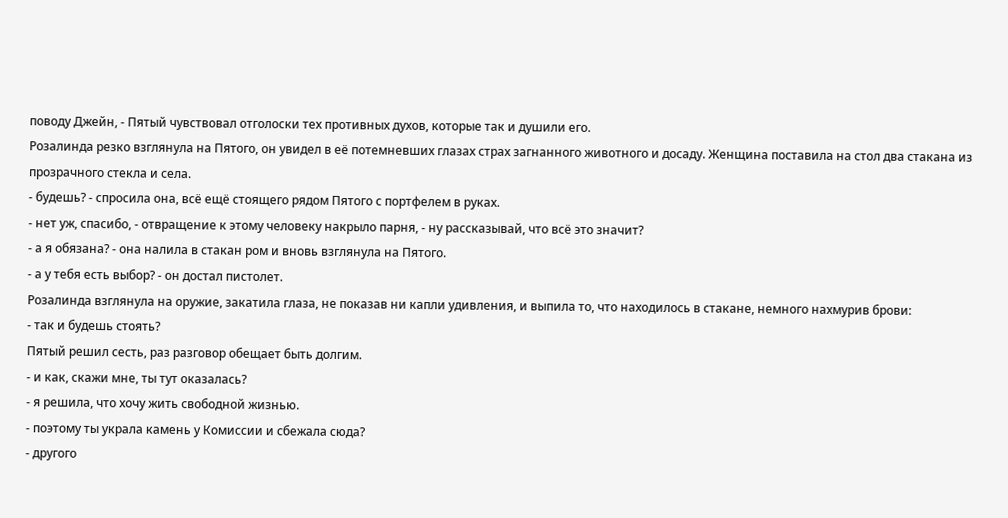поводу Джейн, - Пятый чувствовал отголоски тех противных духов, которые так и душили его.
Розалинда резко взглянула на Пятого, он увидел в её потемневших глазах страх загнанного животного и досаду. Женщина поставила на стол два стакана из прозрачного стекла и села.
- будешь? - спросила она, всё ещё стоящего рядом Пятого с портфелем в руках.
- нет уж, спасибо, - отвращение к этому человеку накрыло парня, - ну рассказывай, что всё это значит?
- а я обязана? - она налила в стакан ром и вновь взглянула на Пятого.
- а у тебя есть выбор? - он достал пистолет.
Розалинда взглянула на оружие, закатила глаза, не показав ни капли удивления, и выпила то, что находилось в стакане, немного нахмурив брови:
- так и будешь стоять?
Пятый решил сесть, раз разговор обещает быть долгим.
- и как, скажи мне, ты тут оказалась?
- я решила, что хочу жить свободной жизнью.
- поэтому ты украла камень у Комиссии и сбежала сюда?
- другого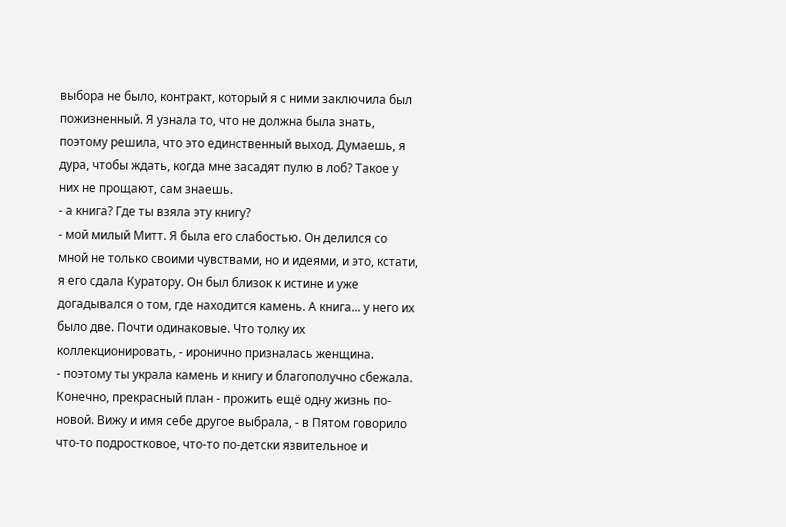выбора не было, контракт, который я с ними заключила был пожизненный. Я узнала то, что не должна была знать, поэтому решила, что это единственный выход. Думаешь, я дура, чтобы ждать, когда мне засадят пулю в лоб? Такое у них не прощают, сам знаешь.
- а книга? Где ты взяла эту книгу?
- мой милый Митт. Я была его слабостью. Он делился со мной не только своими чувствами, но и идеями, и это, кстати, я его сдала Куратору. Он был близок к истине и уже догадывался о том, где находится камень. А книга... у него их было две. Почти одинаковые. Что толку их коллекционировать, - иронично призналась женщина.
- поэтому ты украла камень и книгу и благополучно сбежала. Конечно, прекрасный план - прожить ещё одну жизнь по-новой. Вижу и имя себе другое выбрала, - в Пятом говорило что-то подростковое, что-то по-детски язвительное и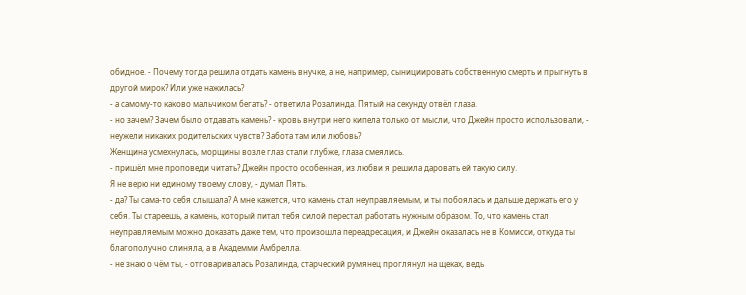обидное. - Почему тогда решила отдать камень внучке, а не, например, сынициировать собственную смерть и прыгнуть в другой мирок? Или уже нажилась?
- а самому-то каково мальчиком бегать? - ответила Розалинда. Пятый на секунду отвёл глаза.
- но зачем? Зачем было отдавать камень? - кровь внутри него кипела только от мысли, что Джейн просто использовали, - неужели никаких родительских чувств? Забота там или любовь?
Женщина усмехнулась, морщины возле глаз стали глубже, глаза смеялись.
- пришёл мне проповеди читать? Джейн просто особенная, из любви я решила даровать ей такую силу.
Я не верю ни единому твоему слову, - думал Пять.
- да? Ты сама-то себя слышала? А мне кажется, что камень стал неуправляемым, и ты побоялась и дальше держать его у себя. Ты стареешь, а камень, который питал тебя силой перестал работать нужным образом. То, что камень стал неуправляемым можно доказать даже тем, что произошла переадресация, и Джейн оказалась не в Комисси, откуда ты благополучно слиняла, а в Академми Амбрелла.
- не знаю о чём ты, - отговаривалась Розалинда, старческий румянец проглянул на щеках, ведь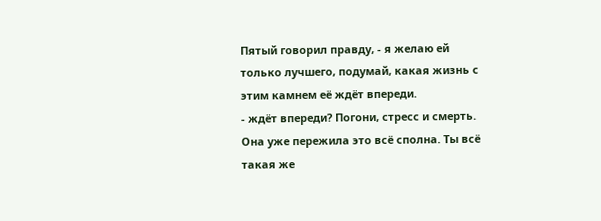Пятый говорил правду, - я желаю ей только лучшего, подумай, какая жизнь с этим камнем её ждёт впереди.
- ждёт впереди? Погони, стресс и смерть. Она уже пережила это всё сполна. Ты всё такая же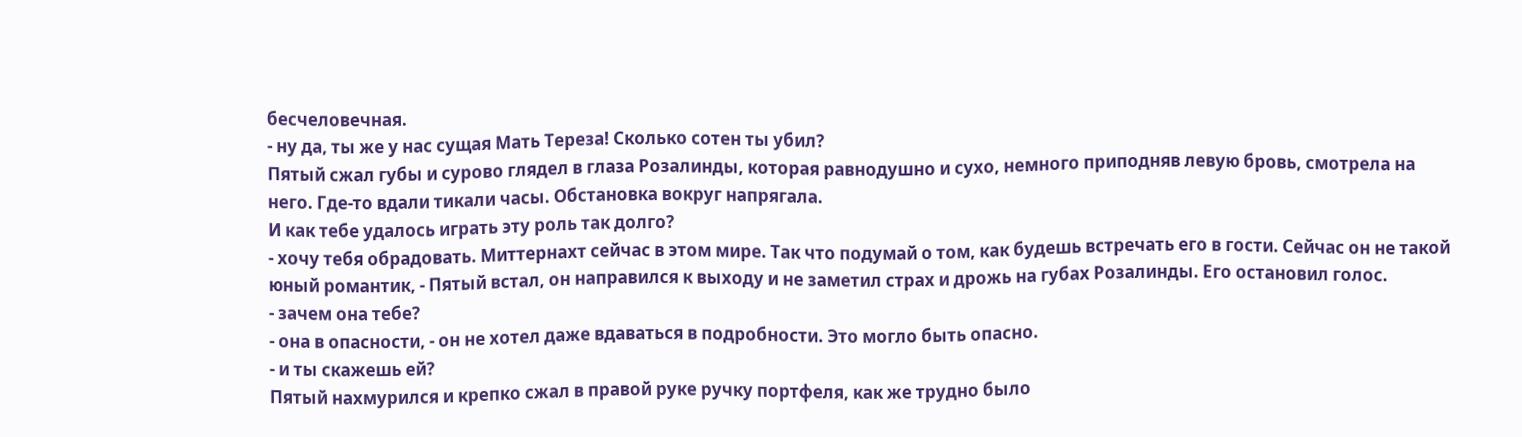бесчеловечная.
- ну да, ты же у нас сущая Мать Тереза! Сколько сотен ты убил?
Пятый сжал губы и сурово глядел в глаза Розалинды, которая равнодушно и сухо, немного приподняв левую бровь, смотрела на него. Где-то вдали тикали часы. Обстановка вокруг напрягала.
И как тебе удалось играть эту роль так долго?
- хочу тебя обрадовать. Миттернахт сейчас в этом мире. Так что подумай о том, как будешь встречать его в гости. Сейчас он не такой юный романтик, - Пятый встал, он направился к выходу и не заметил страх и дрожь на губах Розалинды. Его остановил голос.
- зачем она тебе?
- она в опасности, - он не хотел даже вдаваться в подробности. Это могло быть опасно.
- и ты скажешь ей?
Пятый нахмурился и крепко сжал в правой руке ручку портфеля, как же трудно было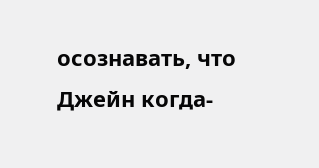осознавать, что Джейн когда-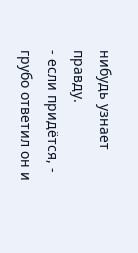нибудь узнает правду.
- если придётся, - грубо ответил он и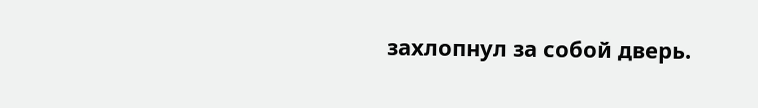захлопнул за собой дверь.